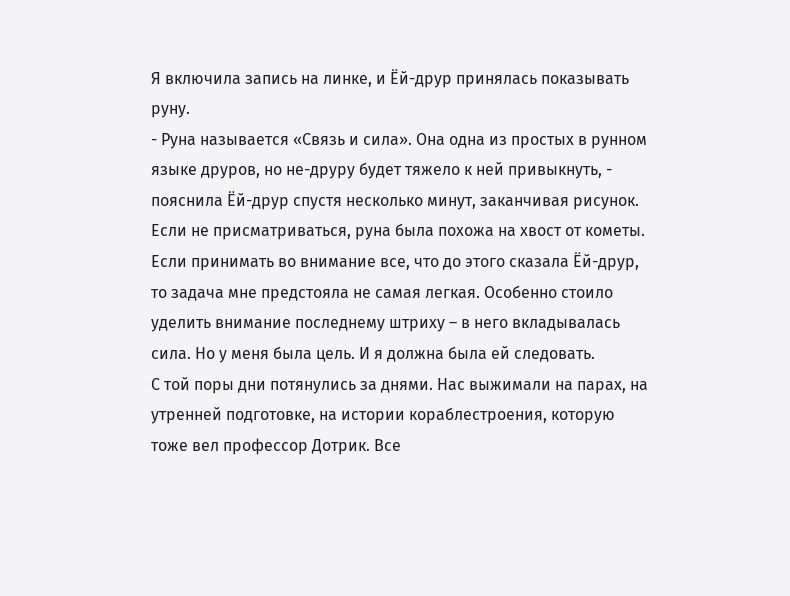Я включила запись на линке, и Ёй-друр принялась показывать руну.
- Руна называется «Связь и сила». Она одна из простых в рунном языке друров, но не-друру будет тяжело к ней привыкнуть, - пояснила Ёй-друр спустя несколько минут, заканчивая рисунок.
Если не присматриваться, руна была похожа на хвост от кометы. Если принимать во внимание все, что до этого сказала Ёй-друр, то задача мне предстояла не самая легкая. Особенно стоило уделить внимание последнему штриху – в него вкладывалась сила. Но у меня была цель. И я должна была ей следовать.
С той поры дни потянулись за днями. Нас выжимали на парах, на утренней подготовке, на истории кораблестроения, которую тоже вел профессор Дотрик. Все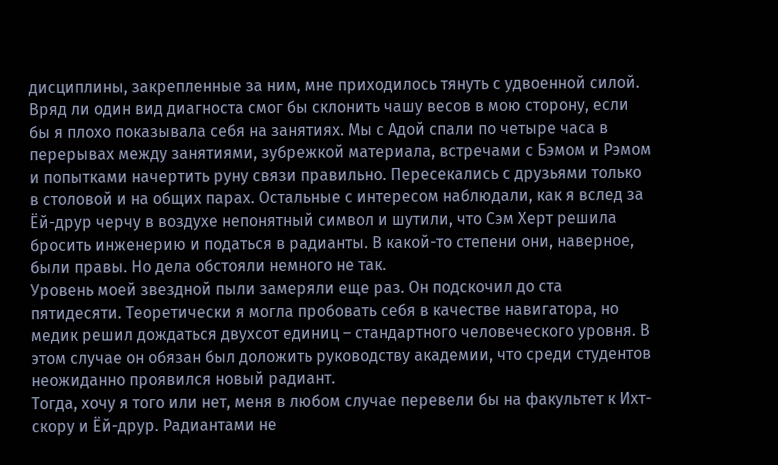дисциплины, закрепленные за ним, мне приходилось тянуть с удвоенной силой. Вряд ли один вид диагноста смог бы склонить чашу весов в мою сторону, если бы я плохо показывала себя на занятиях. Мы с Адой спали по четыре часа в перерывах между занятиями, зубрежкой материала, встречами с Бэмом и Рэмом и попытками начертить руну связи правильно. Пересекались с друзьями только в столовой и на общих парах. Остальные с интересом наблюдали, как я вслед за Ёй-друр черчу в воздухе непонятный символ и шутили, что Сэм Херт решила бросить инженерию и податься в радианты. В какой-то степени они, наверное, были правы. Но дела обстояли немного не так.
Уровень моей звездной пыли замеряли еще раз. Он подскочил до ста пятидесяти. Теоретически я могла пробовать себя в качестве навигатора, но медик решил дождаться двухсот единиц – стандартного человеческого уровня. В этом случае он обязан был доложить руководству академии, что среди студентов неожиданно проявился новый радиант.
Тогда, хочу я того или нет, меня в любом случае перевели бы на факультет к Ихт-скору и Ёй-друр. Радиантами не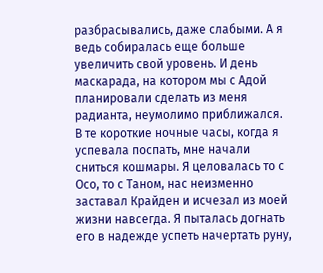разбрасывались, даже слабыми. А я ведь собиралась еще больше увеличить свой уровень. И день маскарада, на котором мы с Адой планировали сделать из меня радианта, неумолимо приближался.
В те короткие ночные часы, когда я успевала поспать, мне начали сниться кошмары. Я целовалась то с Осо, то с Таном, нас неизменно заставал Крайден и исчезал из моей жизни навсегда. Я пыталась догнать его в надежде успеть начертать руну,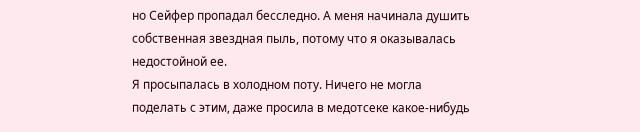но Сейфер пропадал бесследно. А меня начинала душить собственная звездная пыль, потому что я оказывалась недостойной ее.
Я просыпалась в холодном поту. Ничего не могла поделать с этим, даже просила в медотсеке какое-нибудь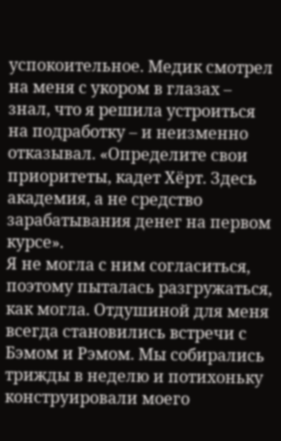успокоительное. Медик смотрел на меня с укором в глазах – знал, что я решила устроиться на подработку – и неизменно отказывал. «Определите свои приоритеты, кадет Хёрт. Здесь академия, а не средство зарабатывания денег на первом курсе».
Я не могла с ним согласиться, поэтому пыталась разгружаться, как могла. Отдушиной для меня всегда становились встречи с Бэмом и Рэмом. Мы собирались трижды в неделю и потихоньку конструировали моего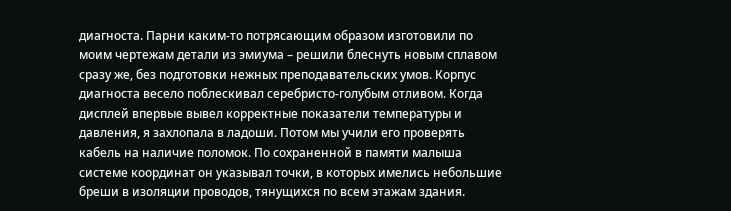диагноста. Парни каким-то потрясающим образом изготовили по моим чертежам детали из эмиума – решили блеснуть новым сплавом сразу же, без подготовки нежных преподавательских умов. Корпус диагноста весело поблескивал серебристо-голубым отливом. Когда дисплей впервые вывел корректные показатели температуры и давления, я захлопала в ладоши. Потом мы учили его проверять кабель на наличие поломок. По сохраненной в памяти малыша системе координат он указывал точки, в которых имелись небольшие бреши в изоляции проводов, тянущихся по всем этажам здания.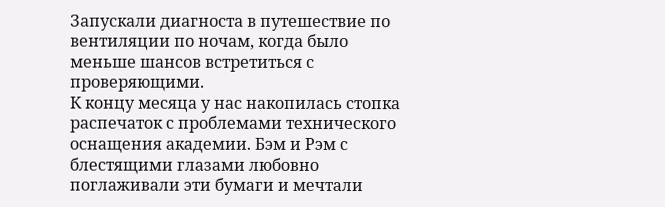Запускали диагноста в путешествие по вентиляции по ночам, когда было меньше шансов встретиться с проверяющими.
К концу месяца у нас накопилась стопка распечаток с проблемами технического оснащения академии. Бэм и Рэм с блестящими глазами любовно поглаживали эти бумаги и мечтали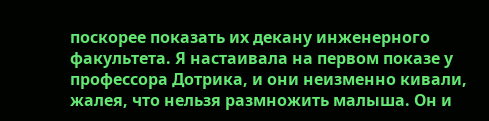поскорее показать их декану инженерного факультета. Я настаивала на первом показе у профессора Дотрика, и они неизменно кивали, жалея, что нельзя размножить малыша. Он и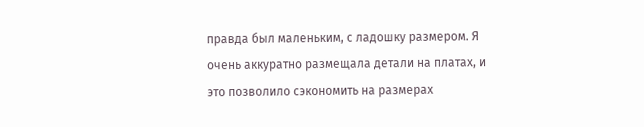правда был маленьким, с ладошку размером. Я очень аккуратно размещала детали на платах, и это позволило сэкономить на размерах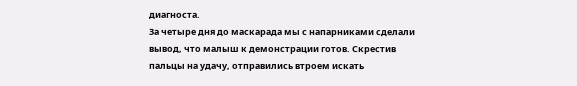диагноста.
За четыре дня до маскарада мы с напарниками сделали вывод, что малыш к демонстрации готов. Скрестив пальцы на удачу, отправились втроем искать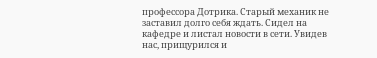профессора Дотрика. Старый механик не заставил долго себя ждать. Сидел на кафедре и листал новости в сети. Увидев нас, прищурился и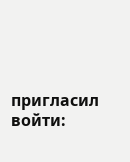пригласил войти: